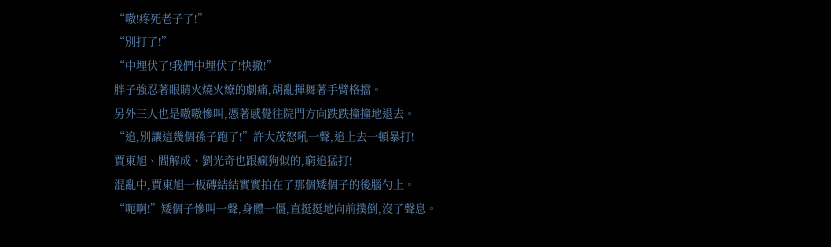“嗷!疼死老子了!”
“別打了!”
“中埋伏了!我們中埋伏了!快撤!”
胖子強忍著眼睛火燒火燎的劇痛,胡亂揮舞著手臂格擋。
另外三人也是嗷嗷慘叫,憑著感覺往院門方向跌跌撞撞地退去。
“追,別讓這幾個孫子跑了!”許大茂怒吼一聲,追上去一頓暴打!
賈東旭、閻解成、劉光奇也跟瘋狗似的,窮追猛打!
混亂中,賈東旭一板磚結結實實拍在了那個矮個子的後腦勺上。
“呃啊!”矮個子慘叫一聲,身體一僵,直挺挺地向前撲倒,沒了聲息。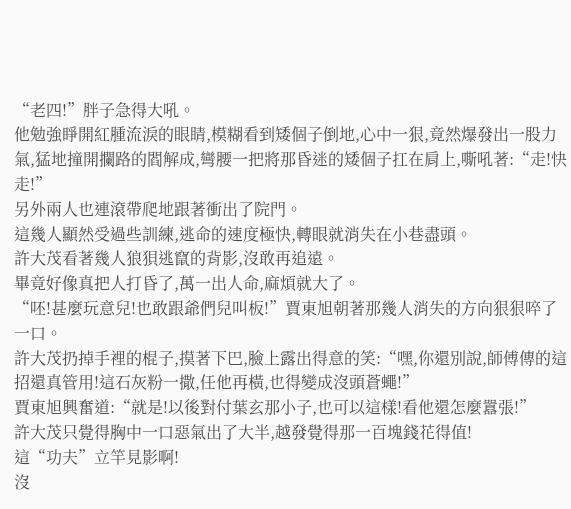“老四!”胖子急得大吼。
他勉強睜開紅腫流淚的眼睛,模糊看到矮個子倒地,心中一狠,竟然爆發出一股力氣,猛地撞開攔路的閻解成,彎腰一把將那昏迷的矮個子扛在肩上,嘶吼著:“走!快走!”
另外兩人也連滾帶爬地跟著衝出了院門。
這幾人顯然受過些訓練,逃命的速度極快,轉眼就消失在小巷盡頭。
許大茂看著幾人狼狽逃竄的背影,沒敢再追遠。
畢竟好像真把人打昏了,萬一出人命,麻煩就大了。
“呸!甚麼玩意兒!也敢跟爺們兒叫板!”賈東旭朝著那幾人消失的方向狠狠啐了一口。
許大茂扔掉手裡的棍子,摸著下巴,臉上露出得意的笑:“嘿,你還別說,師傅傳的這招還真管用!這石灰粉一撒,任他再橫,也得變成沒頭蒼蠅!”
賈東旭興奮道:“就是!以後對付葉玄那小子,也可以這樣!看他還怎麼囂張!”
許大茂只覺得胸中一口惡氣出了大半,越發覺得那一百塊錢花得值!
這“功夫”立竿見影啊!
沒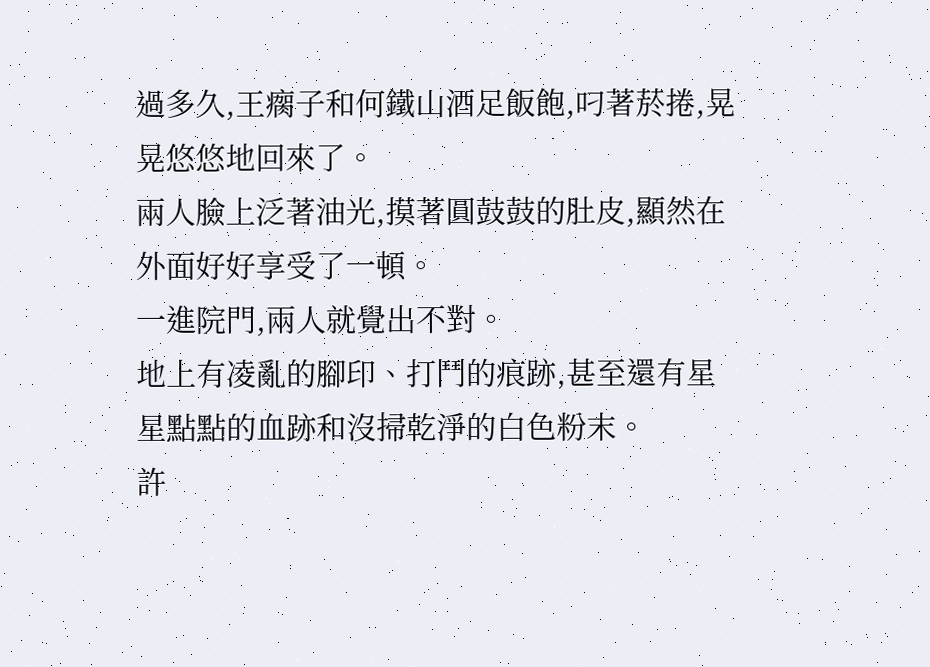過多久,王瘸子和何鐵山酒足飯飽,叼著菸捲,晃晃悠悠地回來了。
兩人臉上泛著油光,摸著圓鼓鼓的肚皮,顯然在外面好好享受了一頓。
一進院門,兩人就覺出不對。
地上有凌亂的腳印、打鬥的痕跡,甚至還有星星點點的血跡和沒掃乾淨的白色粉末。
許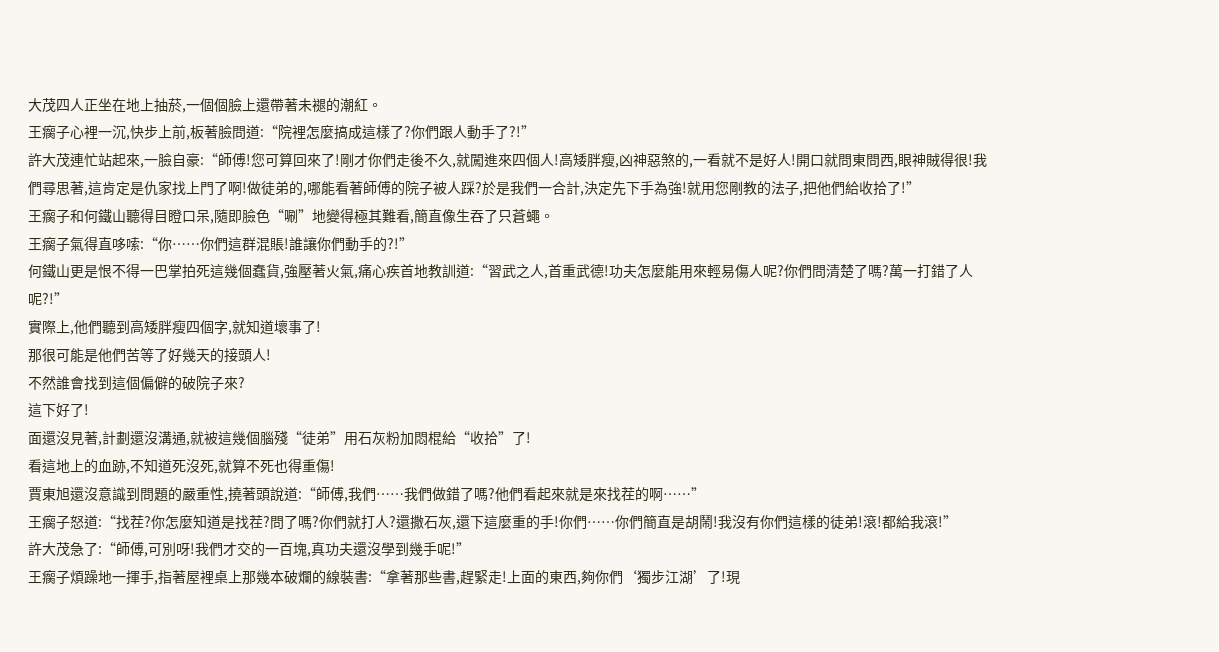大茂四人正坐在地上抽菸,一個個臉上還帶著未褪的潮紅。
王瘸子心裡一沉,快步上前,板著臉問道:“院裡怎麼搞成這樣了?你們跟人動手了?!”
許大茂連忙站起來,一臉自豪:“師傅!您可算回來了!剛才你們走後不久,就闖進來四個人!高矮胖瘦,凶神惡煞的,一看就不是好人!開口就問東問西,眼神賊得很!我們尋思著,這肯定是仇家找上門了啊!做徒弟的,哪能看著師傅的院子被人踩?於是我們一合計,決定先下手為強!就用您剛教的法子,把他們給收拾了!”
王瘸子和何鐵山聽得目瞪口呆,隨即臉色“唰”地變得極其難看,簡直像生吞了只蒼蠅。
王瘸子氣得直哆嗦:“你……你們這群混賬!誰讓你們動手的?!”
何鐵山更是恨不得一巴掌拍死這幾個蠢貨,強壓著火氣,痛心疾首地教訓道:“習武之人,首重武德!功夫怎麼能用來輕易傷人呢?你們問清楚了嗎?萬一打錯了人呢?!”
實際上,他們聽到高矮胖瘦四個字,就知道壞事了!
那很可能是他們苦等了好幾天的接頭人!
不然誰會找到這個偏僻的破院子來?
這下好了!
面還沒見著,計劃還沒溝通,就被這幾個腦殘“徒弟”用石灰粉加悶棍給“收拾”了!
看這地上的血跡,不知道死沒死,就算不死也得重傷!
賈東旭還沒意識到問題的嚴重性,撓著頭說道:“師傅,我們……我們做錯了嗎?他們看起來就是來找茬的啊……”
王瘸子怒道:“找茬?你怎麼知道是找茬?問了嗎?你們就打人?還撒石灰,還下這麼重的手!你們……你們簡直是胡鬧!我沒有你們這樣的徒弟!滾!都給我滾!”
許大茂急了:“師傅,可別呀!我們才交的一百塊,真功夫還沒學到幾手呢!”
王瘸子煩躁地一揮手,指著屋裡桌上那幾本破爛的線裝書:“拿著那些書,趕緊走!上面的東西,夠你們‘獨步江湖’了!現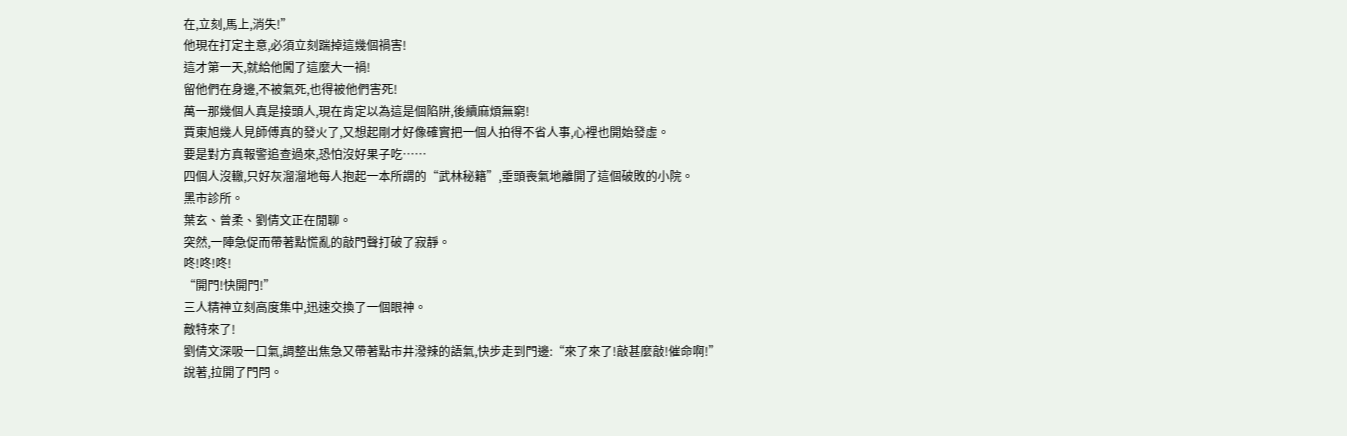在,立刻,馬上,消失!”
他現在打定主意,必須立刻踹掉這幾個禍害!
這才第一天,就給他闖了這麼大一禍!
留他們在身邊,不被氣死,也得被他們害死!
萬一那幾個人真是接頭人,現在肯定以為這是個陷阱,後續麻煩無窮!
賈東旭幾人見師傅真的發火了,又想起剛才好像確實把一個人拍得不省人事,心裡也開始發虛。
要是對方真報警追查過來,恐怕沒好果子吃……
四個人沒轍,只好灰溜溜地每人抱起一本所謂的“武林秘籍”,垂頭喪氣地離開了這個破敗的小院。
黑市診所。
葉玄、曾柔、劉倩文正在閒聊。
突然,一陣急促而帶著點慌亂的敲門聲打破了寂靜。
咚!咚!咚!
“開門!快開門!”
三人精神立刻高度集中,迅速交換了一個眼神。
敵特來了!
劉倩文深吸一口氣,調整出焦急又帶著點市井潑辣的語氣,快步走到門邊:“來了來了!敲甚麼敲!催命啊!”
說著,拉開了門閂。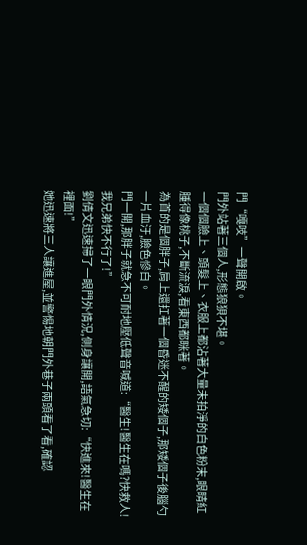門“嘎吱”一聲開啟。
門外站著三個人,形態狼狽不堪。
一個個臉上、頭髮上、衣服上都沾著大量未拍淨的白色粉末,眼睛紅腫得像桃子,不斷流淚,看東西都眯著。
為首的是個胖子,肩上還扛著一個昏迷不醒的矮個子,那矮個子後腦勺一片血汙,臉色慘白。
門一開,那胖子就急不可耐地壓低聲音喊道:“醫生!醫生在嗎?快救人!我兄弟快不行了!”
劉倩文迅速掃了一眼門外情況,側身讓開,語氣急切:“快進來!醫生在裡面!”
她迅速將三人讓進屋,並警惕地朝門外巷子兩頭看了看,確認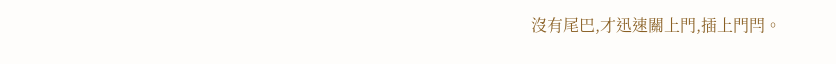沒有尾巴,才迅速關上門,插上門閂。